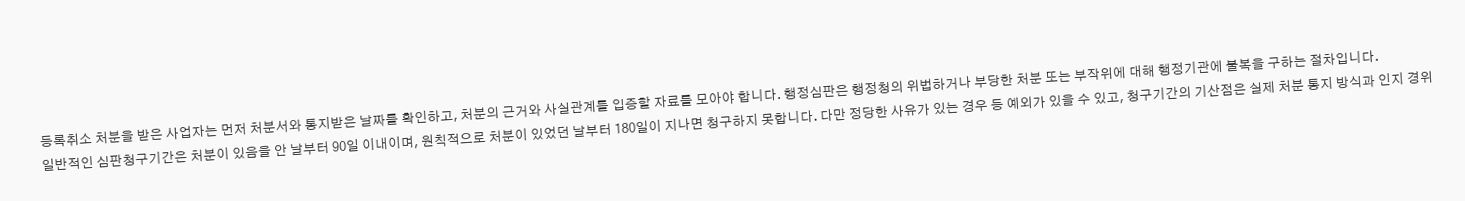등록취소 처분을 받은 사업자는 먼저 처분서와 통지받은 날짜를 확인하고, 처분의 근거와 사실관계를 입증할 자료를 모아야 합니다. 행정심판은 행정청의 위법하거나 부당한 처분 또는 부작위에 대해 행정기관에 불복을 구하는 절차입니다.
일반적인 심판청구기간은 처분이 있음을 안 날부터 90일 이내이며, 원칙적으로 처분이 있었던 날부터 180일이 지나면 청구하지 못합니다. 다만 정당한 사유가 있는 경우 등 예외가 있을 수 있고, 청구기간의 기산점은 실제 처분 통지 방식과 인지 경위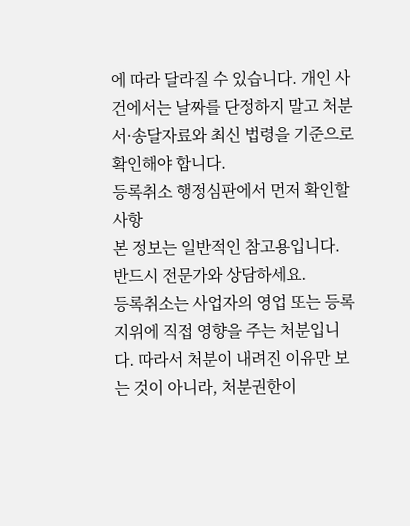에 따라 달라질 수 있습니다. 개인 사건에서는 날짜를 단정하지 말고 처분서·송달자료와 최신 법령을 기준으로 확인해야 합니다.
등록취소 행정심판에서 먼저 확인할 사항
본 정보는 일반적인 참고용입니다. 반드시 전문가와 상담하세요.
등록취소는 사업자의 영업 또는 등록 지위에 직접 영향을 주는 처분입니다. 따라서 처분이 내려진 이유만 보는 것이 아니라, 처분권한이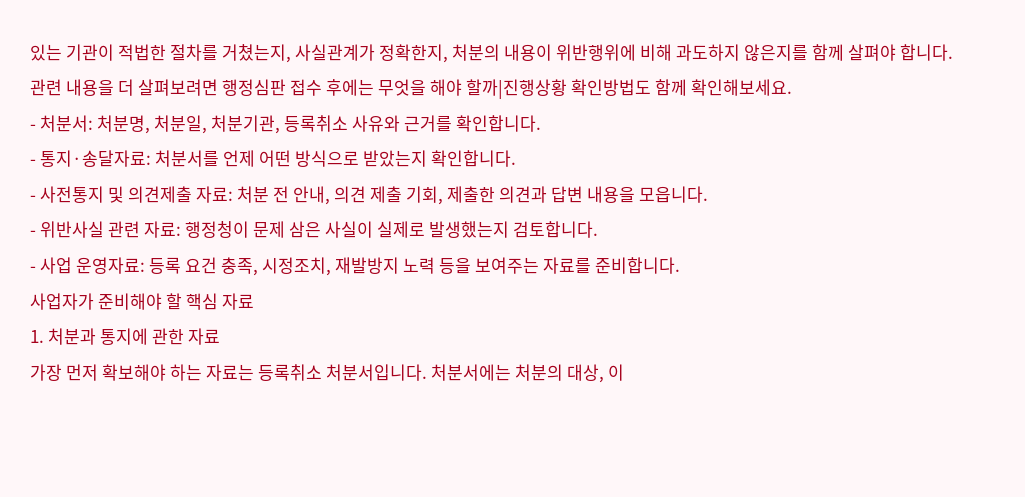있는 기관이 적법한 절차를 거쳤는지, 사실관계가 정확한지, 처분의 내용이 위반행위에 비해 과도하지 않은지를 함께 살펴야 합니다.
관련 내용을 더 살펴보려면 행정심판 접수 후에는 무엇을 해야 할까|진행상황 확인방법도 함께 확인해보세요.
- 처분서: 처분명, 처분일, 처분기관, 등록취소 사유와 근거를 확인합니다.
- 통지·송달자료: 처분서를 언제 어떤 방식으로 받았는지 확인합니다.
- 사전통지 및 의견제출 자료: 처분 전 안내, 의견 제출 기회, 제출한 의견과 답변 내용을 모읍니다.
- 위반사실 관련 자료: 행정청이 문제 삼은 사실이 실제로 발생했는지 검토합니다.
- 사업 운영자료: 등록 요건 충족, 시정조치, 재발방지 노력 등을 보여주는 자료를 준비합니다.
사업자가 준비해야 할 핵심 자료
1. 처분과 통지에 관한 자료
가장 먼저 확보해야 하는 자료는 등록취소 처분서입니다. 처분서에는 처분의 대상, 이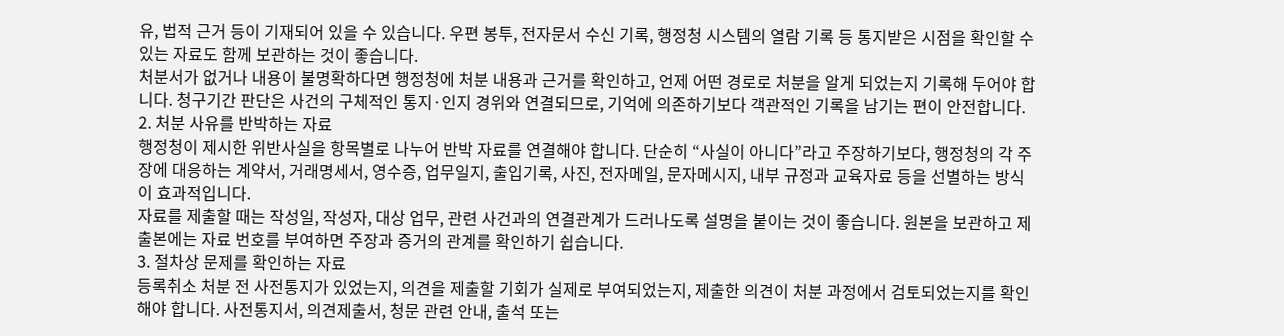유, 법적 근거 등이 기재되어 있을 수 있습니다. 우편 봉투, 전자문서 수신 기록, 행정청 시스템의 열람 기록 등 통지받은 시점을 확인할 수 있는 자료도 함께 보관하는 것이 좋습니다.
처분서가 없거나 내용이 불명확하다면 행정청에 처분 내용과 근거를 확인하고, 언제 어떤 경로로 처분을 알게 되었는지 기록해 두어야 합니다. 청구기간 판단은 사건의 구체적인 통지·인지 경위와 연결되므로, 기억에 의존하기보다 객관적인 기록을 남기는 편이 안전합니다.
2. 처분 사유를 반박하는 자료
행정청이 제시한 위반사실을 항목별로 나누어 반박 자료를 연결해야 합니다. 단순히 “사실이 아니다”라고 주장하기보다, 행정청의 각 주장에 대응하는 계약서, 거래명세서, 영수증, 업무일지, 출입기록, 사진, 전자메일, 문자메시지, 내부 규정과 교육자료 등을 선별하는 방식이 효과적입니다.
자료를 제출할 때는 작성일, 작성자, 대상 업무, 관련 사건과의 연결관계가 드러나도록 설명을 붙이는 것이 좋습니다. 원본을 보관하고 제출본에는 자료 번호를 부여하면 주장과 증거의 관계를 확인하기 쉽습니다.
3. 절차상 문제를 확인하는 자료
등록취소 처분 전 사전통지가 있었는지, 의견을 제출할 기회가 실제로 부여되었는지, 제출한 의견이 처분 과정에서 검토되었는지를 확인해야 합니다. 사전통지서, 의견제출서, 청문 관련 안내, 출석 또는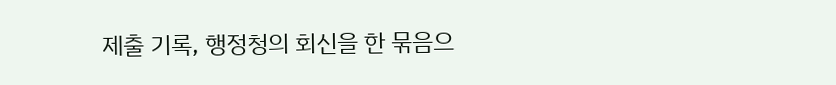제출 기록, 행정청의 회신을 한 묶음으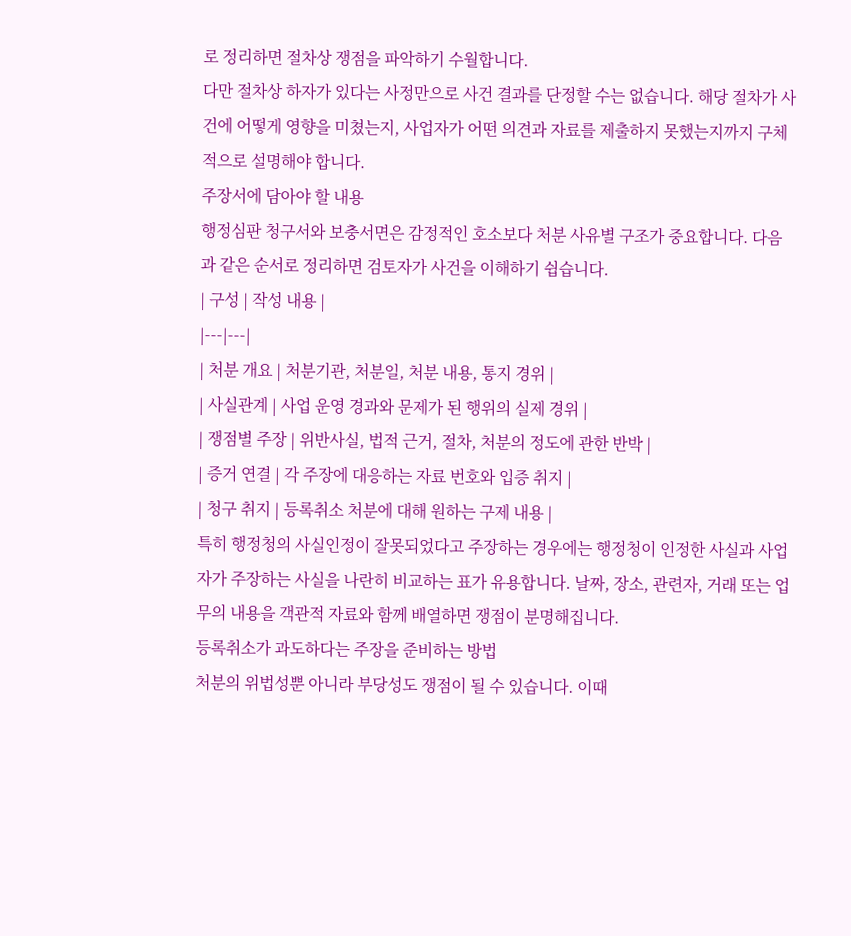로 정리하면 절차상 쟁점을 파악하기 수월합니다.
다만 절차상 하자가 있다는 사정만으로 사건 결과를 단정할 수는 없습니다. 해당 절차가 사건에 어떻게 영향을 미쳤는지, 사업자가 어떤 의견과 자료를 제출하지 못했는지까지 구체적으로 설명해야 합니다.
주장서에 담아야 할 내용
행정심판 청구서와 보충서면은 감정적인 호소보다 처분 사유별 구조가 중요합니다. 다음과 같은 순서로 정리하면 검토자가 사건을 이해하기 쉽습니다.
| 구성 | 작성 내용 |
|---|---|
| 처분 개요 | 처분기관, 처분일, 처분 내용, 통지 경위 |
| 사실관계 | 사업 운영 경과와 문제가 된 행위의 실제 경위 |
| 쟁점별 주장 | 위반사실, 법적 근거, 절차, 처분의 정도에 관한 반박 |
| 증거 연결 | 각 주장에 대응하는 자료 번호와 입증 취지 |
| 청구 취지 | 등록취소 처분에 대해 원하는 구제 내용 |
특히 행정청의 사실인정이 잘못되었다고 주장하는 경우에는 행정청이 인정한 사실과 사업자가 주장하는 사실을 나란히 비교하는 표가 유용합니다. 날짜, 장소, 관련자, 거래 또는 업무의 내용을 객관적 자료와 함께 배열하면 쟁점이 분명해집니다.
등록취소가 과도하다는 주장을 준비하는 방법
처분의 위법성뿐 아니라 부당성도 쟁점이 될 수 있습니다. 이때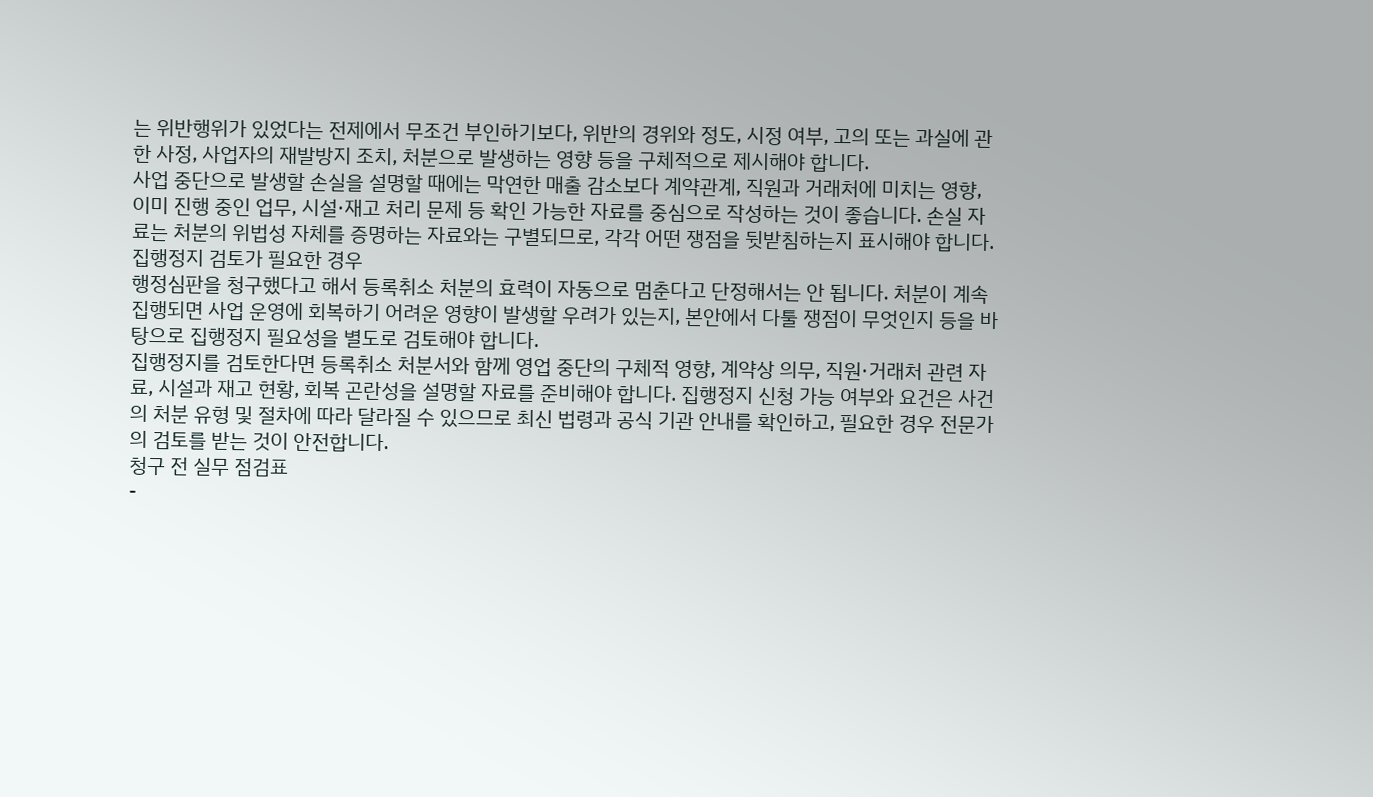는 위반행위가 있었다는 전제에서 무조건 부인하기보다, 위반의 경위와 정도, 시정 여부, 고의 또는 과실에 관한 사정, 사업자의 재발방지 조치, 처분으로 발생하는 영향 등을 구체적으로 제시해야 합니다.
사업 중단으로 발생할 손실을 설명할 때에는 막연한 매출 감소보다 계약관계, 직원과 거래처에 미치는 영향, 이미 진행 중인 업무, 시설·재고 처리 문제 등 확인 가능한 자료를 중심으로 작성하는 것이 좋습니다. 손실 자료는 처분의 위법성 자체를 증명하는 자료와는 구별되므로, 각각 어떤 쟁점을 뒷받침하는지 표시해야 합니다.
집행정지 검토가 필요한 경우
행정심판을 청구했다고 해서 등록취소 처분의 효력이 자동으로 멈춘다고 단정해서는 안 됩니다. 처분이 계속 집행되면 사업 운영에 회복하기 어려운 영향이 발생할 우려가 있는지, 본안에서 다툴 쟁점이 무엇인지 등을 바탕으로 집행정지 필요성을 별도로 검토해야 합니다.
집행정지를 검토한다면 등록취소 처분서와 함께 영업 중단의 구체적 영향, 계약상 의무, 직원·거래처 관련 자료, 시설과 재고 현황, 회복 곤란성을 설명할 자료를 준비해야 합니다. 집행정지 신청 가능 여부와 요건은 사건의 처분 유형 및 절차에 따라 달라질 수 있으므로 최신 법령과 공식 기관 안내를 확인하고, 필요한 경우 전문가의 검토를 받는 것이 안전합니다.
청구 전 실무 점검표
-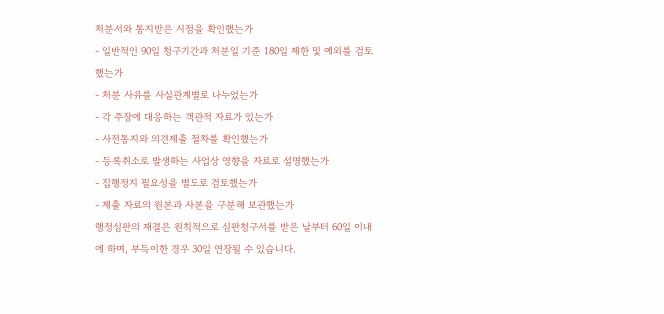처분서와 통지받은 시점을 확인했는가
- 일반적인 90일 청구기간과 처분일 기준 180일 제한 및 예외를 검토했는가
- 처분 사유를 사실관계별로 나누었는가
- 각 주장에 대응하는 객관적 자료가 있는가
- 사전통지와 의견제출 절차를 확인했는가
- 등록취소로 발생하는 사업상 영향을 자료로 설명했는가
- 집행정지 필요성을 별도로 검토했는가
- 제출 자료의 원본과 사본을 구분해 보관했는가
행정심판의 재결은 원칙적으로 심판청구서를 받은 날부터 60일 이내에 하며, 부득이한 경우 30일 연장될 수 있습니다.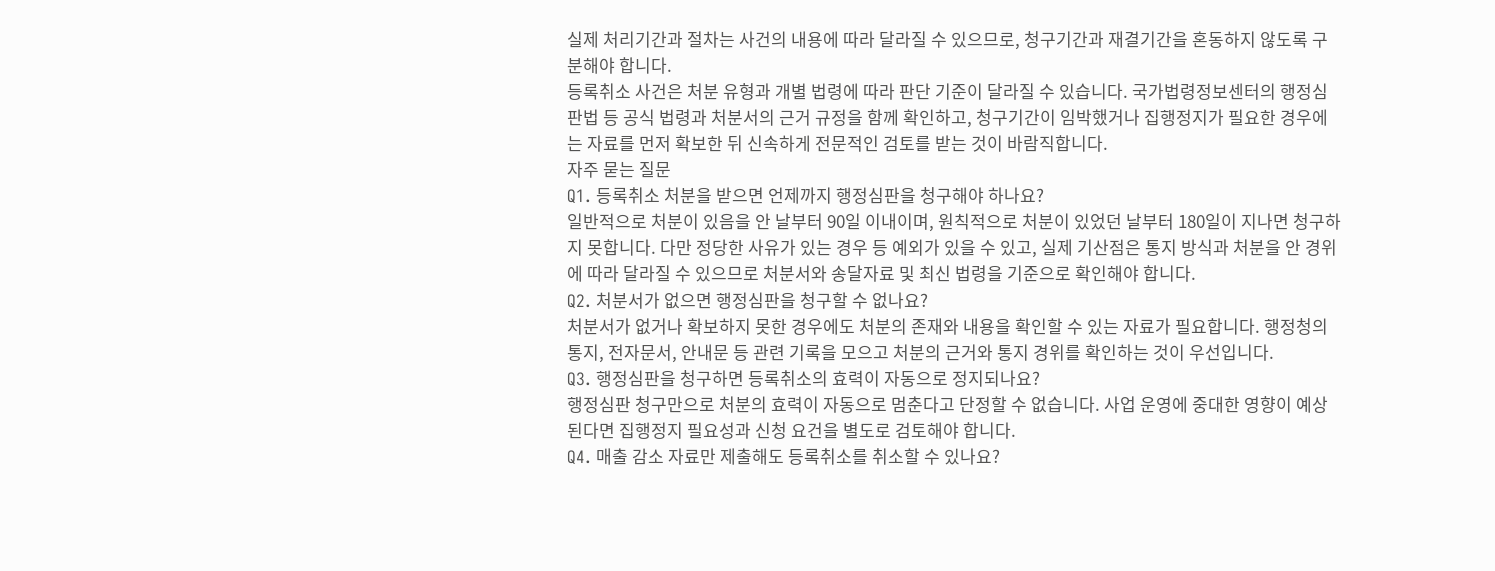실제 처리기간과 절차는 사건의 내용에 따라 달라질 수 있으므로, 청구기간과 재결기간을 혼동하지 않도록 구분해야 합니다.
등록취소 사건은 처분 유형과 개별 법령에 따라 판단 기준이 달라질 수 있습니다. 국가법령정보센터의 행정심판법 등 공식 법령과 처분서의 근거 규정을 함께 확인하고, 청구기간이 임박했거나 집행정지가 필요한 경우에는 자료를 먼저 확보한 뒤 신속하게 전문적인 검토를 받는 것이 바람직합니다.
자주 묻는 질문
Q1. 등록취소 처분을 받으면 언제까지 행정심판을 청구해야 하나요?
일반적으로 처분이 있음을 안 날부터 90일 이내이며, 원칙적으로 처분이 있었던 날부터 180일이 지나면 청구하지 못합니다. 다만 정당한 사유가 있는 경우 등 예외가 있을 수 있고, 실제 기산점은 통지 방식과 처분을 안 경위에 따라 달라질 수 있으므로 처분서와 송달자료 및 최신 법령을 기준으로 확인해야 합니다.
Q2. 처분서가 없으면 행정심판을 청구할 수 없나요?
처분서가 없거나 확보하지 못한 경우에도 처분의 존재와 내용을 확인할 수 있는 자료가 필요합니다. 행정청의 통지, 전자문서, 안내문 등 관련 기록을 모으고 처분의 근거와 통지 경위를 확인하는 것이 우선입니다.
Q3. 행정심판을 청구하면 등록취소의 효력이 자동으로 정지되나요?
행정심판 청구만으로 처분의 효력이 자동으로 멈춘다고 단정할 수 없습니다. 사업 운영에 중대한 영향이 예상된다면 집행정지 필요성과 신청 요건을 별도로 검토해야 합니다.
Q4. 매출 감소 자료만 제출해도 등록취소를 취소할 수 있나요?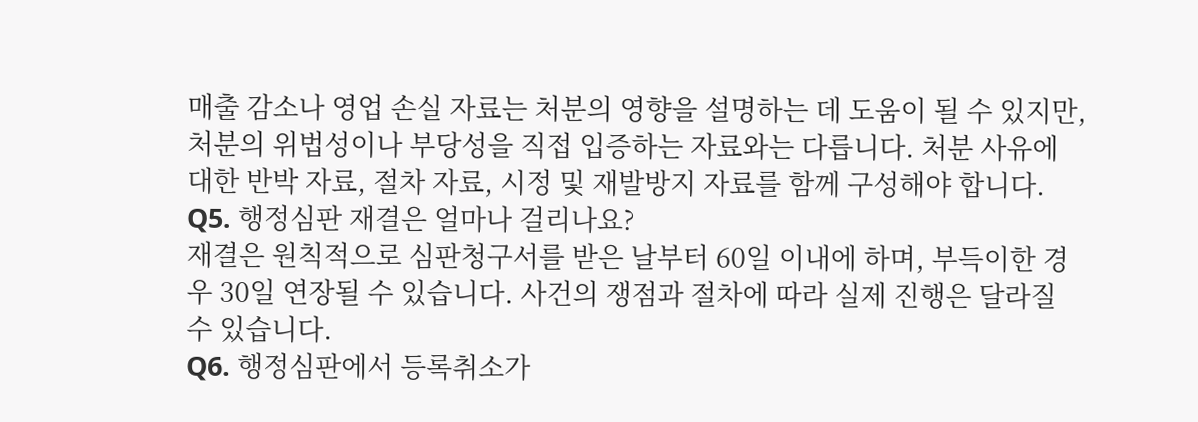매출 감소나 영업 손실 자료는 처분의 영향을 설명하는 데 도움이 될 수 있지만, 처분의 위법성이나 부당성을 직접 입증하는 자료와는 다릅니다. 처분 사유에 대한 반박 자료, 절차 자료, 시정 및 재발방지 자료를 함께 구성해야 합니다.
Q5. 행정심판 재결은 얼마나 걸리나요?
재결은 원칙적으로 심판청구서를 받은 날부터 60일 이내에 하며, 부득이한 경우 30일 연장될 수 있습니다. 사건의 쟁점과 절차에 따라 실제 진행은 달라질 수 있습니다.
Q6. 행정심판에서 등록취소가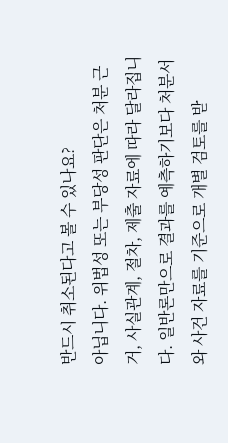반드시 취소된다고 볼 수 있나요?
아닙니다. 위법성 또는 부당성 판단은 처분 근거, 사실관계, 절차, 제출 자료에 따라 달라집니다. 일반론만으로 결과를 예측하기보다 처분서와 사건 자료를 기준으로 개별 검토를 받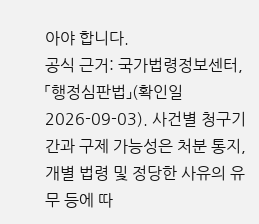아야 합니다.
공식 근거: 국가법령정보센터, 「행정심판법」(확인일 2026-09-03). 사건별 청구기간과 구제 가능성은 처분 통지, 개별 법령 및 정당한 사유의 유무 등에 따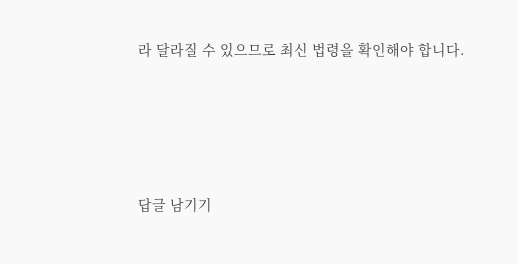라 달라질 수 있으므로 최신 법령을 확인해야 합니다.






답글 남기기